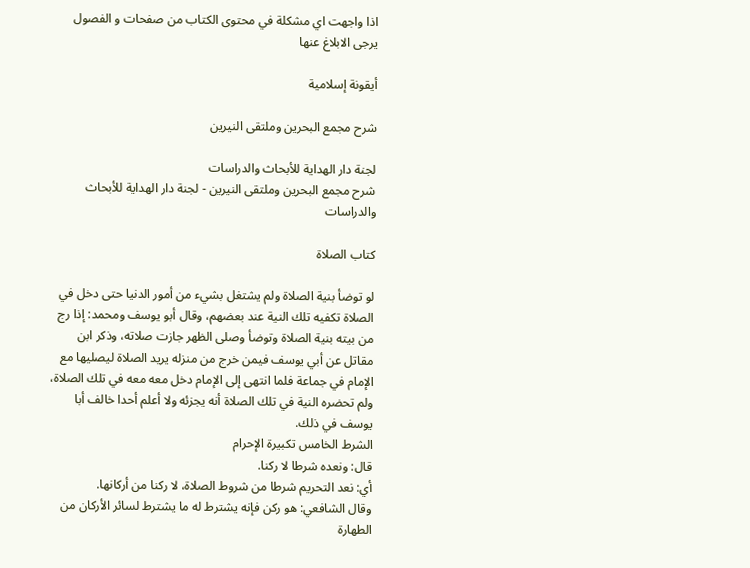اذا واجهت اي مشكلة في محتوى الكتاب من صفحات و الفصول يرجى الابلاغ عنها

أيقونة إسلامية

شرح مجمع البحرين وملتقى النيرين

لجنة دار الهداية للأبحاث والدراسات
شرح مجمع البحرين وملتقى النيرين - لجنة دار الهداية للأبحاث والدراسات

كتاب الصلاة

لو توضأ بنية الصلاة ولم يشتغل بشيء من أمور الدنيا حتى دخل في الصلاة تكفيه تلك النية عند بعضهم، وقال أبو يوسف ومحمد: إذا رج من بيته بنية الصلاة وتوضأ وصلى الظهر جازت صلاته، وذكر ابن مقاتل عن أبي يوسف فيمن خرج من منزله يريد الصلاة ليصليها مع الإمام في جماعة فلما انتهى إلى الإمام دخل معه معه في تلك الصلاة، ولم تحضره النية في تلك الصلاة أنه يجزئه ولا أعلم أحدا خالف أبا يوسف في ذلك.
الشرط الخامس تكبيرة الإحرام
قال: ونعده شرطا لا ركنا.
أي: نعد التحريم شرطا من شروط الصلاة، لا ركنا من أركانها.
وقال الشافعي: هو ركن فإنه يشترط له ما يشترط لسائر الأركان من الطهارة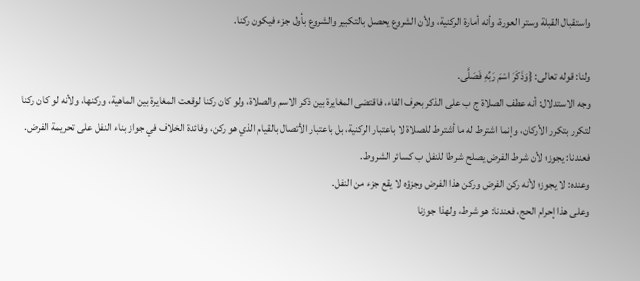واستقبال القبلة وستر العورة، وأنه أمارة الركنية، ولأن الشروع يحصل بالتكبير والشروع بأول جزء فيكون ركنا.

ولنا: قوله تعالى: {وَذَكَرَ اسْمَ رَبِّهِ فَصَلَّى.
وجه الاستدلال: أنه عطف الصلاة ج ب على الذكر بحرف الفاء، فاقتضى المغايرة بين ذكر الاسم والصلاة، ولو كان ركنا لوقعت المغايرة بين الماهية، وركنها، ولأنه لو كان ركنا لتكرر بتكرر الأركان، وإنما اشترط له ما أشترط للصلاة لا باعتبار الركنية، بل باعتبار الأتصال بالقيام الذي هو ركن، وفائدة الخلاف في جواز بناء النفل على تحريمة الفرض.
فعندنا: يجوز؛ لأن شرط الفرض يصلح شرطا للنفل ب كسائر الشروط.
وعنده: لا يجوز؛ لأنه ركن الفرض وركن هذا الفرض وجزؤه لا يقع جزء من النفل.
وعلى هذا إحرام الحج، فعندنا: هو شرط، ولهذا جوزنا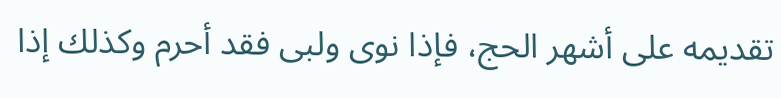تقديمه على أشهر الحج، فإذا نوى ولبى فقد أحرم وكذلك إذا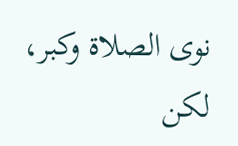نوى الصلاة وكبر، لكن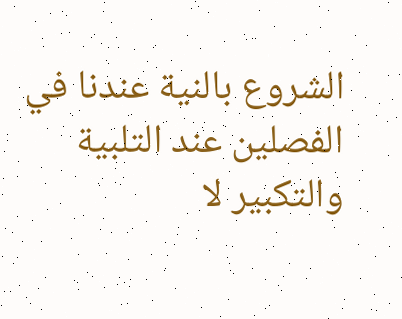الشروع بالنية عندنا في الفصلين عند التلبية والتكبير لا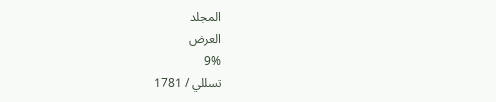المجلد
العرض
9%
تسللي / 1781